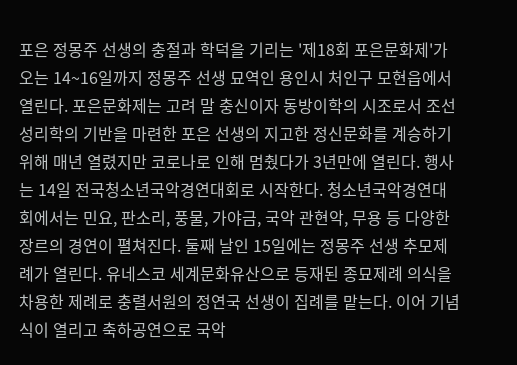포은 정몽주 선생의 충절과 학덕을 기리는 '제18회 포은문화제'가 오는 14~16일까지 정몽주 선생 묘역인 용인시 처인구 모현읍에서 열린다. 포은문화제는 고려 말 충신이자 동방이학의 시조로서 조선 성리학의 기반을 마련한 포은 선생의 지고한 정신문화를 계승하기 위해 매년 열렸지만 코로나로 인해 멈췄다가 3년만에 열린다. 행사는 14일 전국청소년국악경연대회로 시작한다. 청소년국악경연대회에서는 민요, 판소리, 풍물, 가야금, 국악 관현악, 무용 등 다양한 장르의 경연이 펼쳐진다. 둘째 날인 15일에는 정몽주 선생 추모제례가 열린다. 유네스코 세계문화유산으로 등재된 종묘제례 의식을 차용한 제례로 충렬서원의 정연국 선생이 집례를 맡는다. 이어 기념식이 열리고 축하공연으로 국악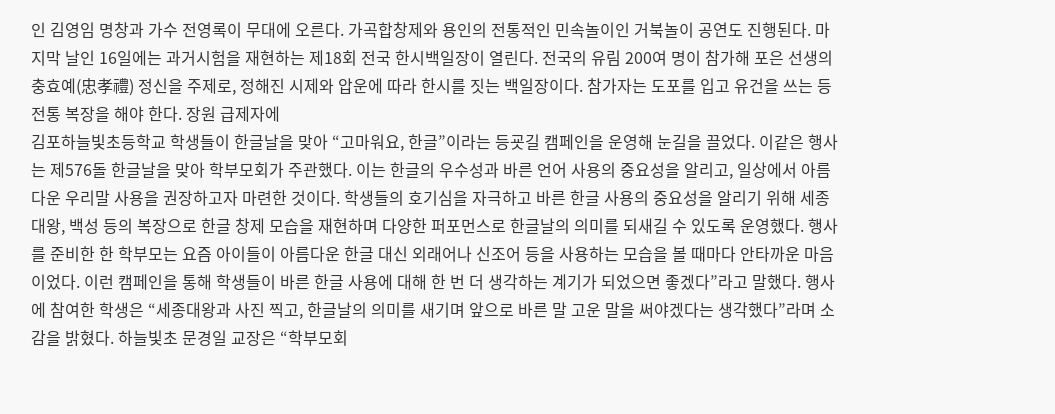인 김영임 명창과 가수 전영록이 무대에 오른다. 가곡합창제와 용인의 전통적인 민속놀이인 거북놀이 공연도 진행된다. 마지막 날인 16일에는 과거시험을 재현하는 제18회 전국 한시백일장이 열린다. 전국의 유림 200여 명이 참가해 포은 선생의 충효예(忠孝禮) 정신을 주제로, 정해진 시제와 압운에 따라 한시를 짓는 백일장이다. 참가자는 도포를 입고 유건을 쓰는 등 전통 복장을 해야 한다. 장원 급제자에
김포하늘빛초등학교 학생들이 한글날을 맞아 “고마워요, 한글”이라는 등굣길 캠페인을 운영해 눈길을 끌었다. 이같은 행사는 제576돌 한글날을 맞아 학부모회가 주관했다. 이는 한글의 우수성과 바른 언어 사용의 중요성을 알리고, 일상에서 아름다운 우리말 사용을 권장하고자 마련한 것이다. 학생들의 호기심을 자극하고 바른 한글 사용의 중요성을 알리기 위해 세종대왕, 백성 등의 복장으로 한글 창제 모습을 재현하며 다양한 퍼포먼스로 한글날의 의미를 되새길 수 있도록 운영했다. 행사를 준비한 한 학부모는 요즘 아이들이 아름다운 한글 대신 외래어나 신조어 등을 사용하는 모습을 볼 때마다 안타까운 마음이었다. 이런 캠페인을 통해 학생들이 바른 한글 사용에 대해 한 번 더 생각하는 계기가 되었으면 좋겠다”라고 말했다. 행사에 참여한 학생은 “세종대왕과 사진 찍고, 한글날의 의미를 새기며 앞으로 바른 말 고운 말을 써야겠다는 생각했다”라며 소감을 밝혔다. 하늘빛초 문경일 교장은 “학부모회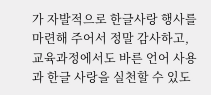가 자발적으로 한글사랑 행사를 마련해 주어서 정말 감사하고, 교육과정에서도 바른 언어 사용과 한글 사랑을 실천할 수 있도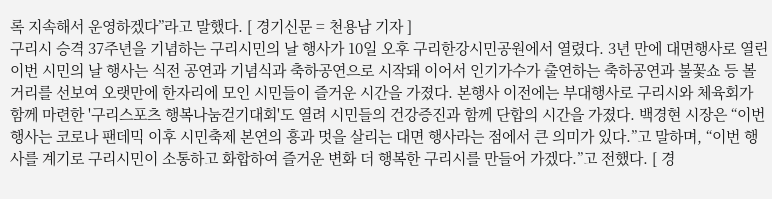록 지속해서 운영하겠다”라고 말했다. [ 경기신문 = 천용남 기자 ]
구리시 승격 37주년을 기념하는 구리시민의 날 행사가 10일 오후 구리한강시민공원에서 열렸다. 3년 만에 대면행사로 열린 이번 시민의 날 행사는 식전 공연과 기념식과 축하공연으로 시작돼 이어서 인기가수가 출연하는 축하공연과 불꽃쇼 등 볼거리를 선보여 오랫만에 한자리에 모인 시민들이 즐거운 시간을 가졌다. 본행사 이전에는 부대행사로 구리시와 체육회가 함께 마련한 '구리스포츠 행복나눔걷기대회'도 열려 시민들의 건강증진과 함께 단합의 시간을 가졌다. 백경현 시장은 “이번 행사는 코로나 팬데믹 이후 시민축제 본연의 흥과 멋을 살리는 대면 행사라는 점에서 큰 의미가 있다.”고 말하며, “이번 행사를 계기로 구리시민이 소통하고 화합하여 즐거운 변화 더 행복한 구리시를 만들어 가겠다.”고 전했다. [ 경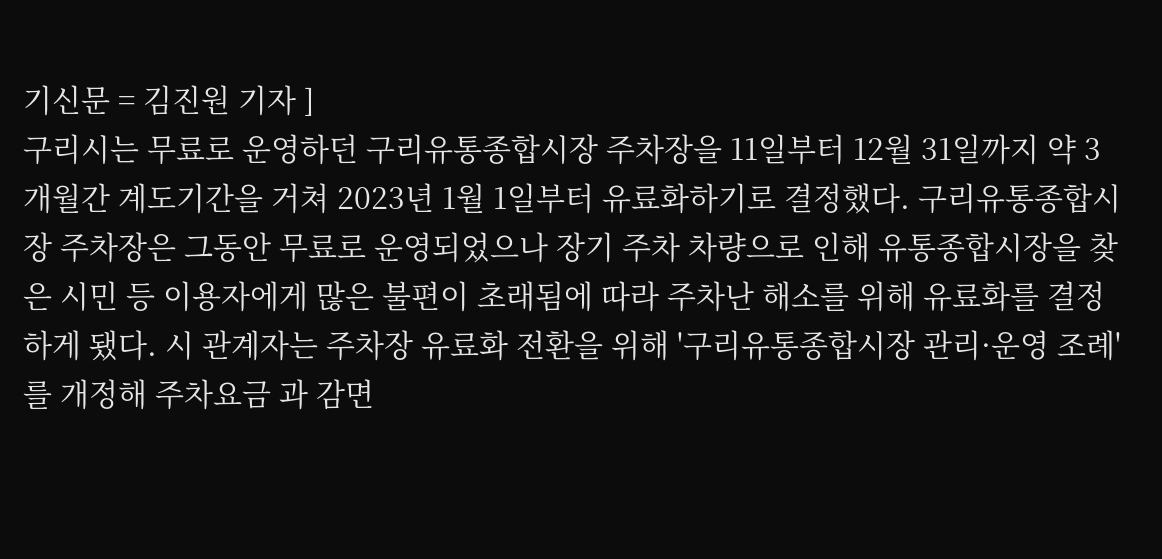기신문 = 김진원 기자 ]
구리시는 무료로 운영하던 구리유통종합시장 주차장을 11일부터 12월 31일까지 약 3개월간 계도기간을 거쳐 2023년 1월 1일부터 유료화하기로 결정했다. 구리유통종합시장 주차장은 그동안 무료로 운영되었으나 장기 주차 차량으로 인해 유통종합시장을 찾은 시민 등 이용자에게 많은 불편이 초래됨에 따라 주차난 해소를 위해 유료화를 결정하게 됐다. 시 관계자는 주차장 유료화 전환을 위해 '구리유통종합시장 관리·운영 조례'를 개정해 주차요금 과 감면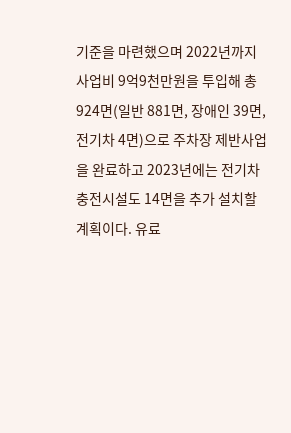기준을 마련했으며 2022년까지 사업비 9억9천만원을 투입해 총 924면(일반 881면, 장애인 39면, 전기차 4면)으로 주차장 제반사업을 완료하고 2023년에는 전기차 충전시설도 14면을 추가 설치할 계획이다. 유료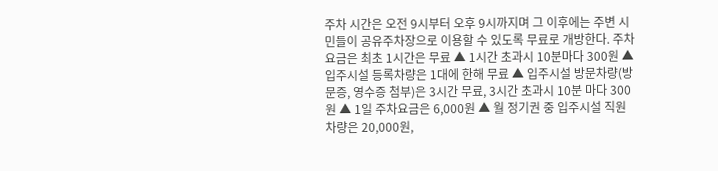주차 시간은 오전 9시부터 오후 9시까지며 그 이후에는 주변 시민들이 공유주차장으로 이용할 수 있도록 무료로 개방한다. 주차요금은 최초 1시간은 무료 ▲ 1시간 초과시 10분마다 300원 ▲ 입주시설 등록차량은 1대에 한해 무료 ▲ 입주시설 방문차량(방문증, 영수증 첨부)은 3시간 무료, 3시간 초과시 10분 마다 300원 ▲ 1일 주차요금은 6,000원 ▲ 월 정기권 중 입주시설 직원 차량은 20,000원,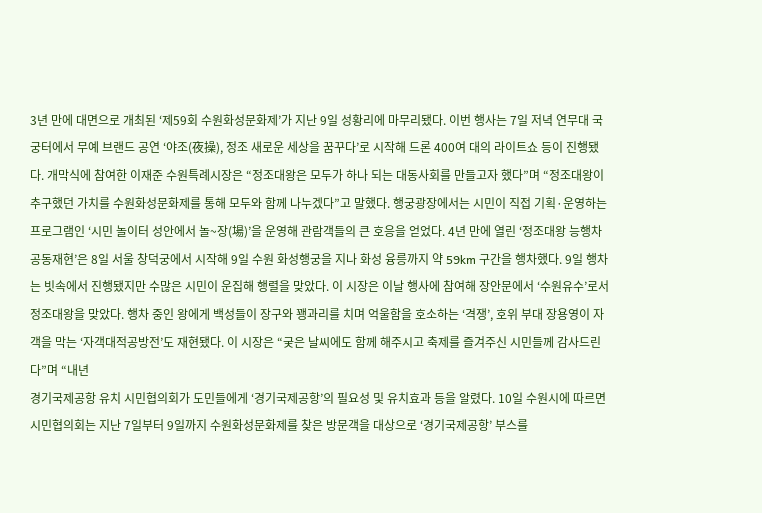3년 만에 대면으로 개최된 ‘제59회 수원화성문화제’가 지난 9일 성황리에 마무리됐다. 이번 행사는 7일 저녁 연무대 국궁터에서 무예 브랜드 공연 ‘야조(夜操), 정조 새로운 세상을 꿈꾸다’로 시작해 드론 400여 대의 라이트쇼 등이 진행됐다. 개막식에 참여한 이재준 수원특례시장은 “정조대왕은 모두가 하나 되는 대동사회를 만들고자 했다”며 “정조대왕이 추구했던 가치를 수원화성문화제를 통해 모두와 함께 나누겠다”고 말했다. 행궁광장에서는 시민이 직접 기획·운영하는 프로그램인 ‘시민 놀이터 성안에서 놀~장(場)’을 운영해 관람객들의 큰 호응을 얻었다. 4년 만에 열린 ‘정조대왕 능행차 공동재현’은 8일 서울 창덕궁에서 시작해 9일 수원 화성행궁을 지나 화성 융릉까지 약 59km 구간을 행차했다. 9일 행차는 빗속에서 진행됐지만 수많은 시민이 운집해 행렬을 맞았다. 이 시장은 이날 행사에 참여해 장안문에서 ‘수원유수’로서 정조대왕을 맞았다. 행차 중인 왕에게 백성들이 장구와 꽹과리를 치며 억울함을 호소하는 ‘격쟁’, 호위 부대 장용영이 자객을 막는 ‘자객대적공방전’도 재현됐다. 이 시장은 “궂은 날씨에도 함께 해주시고 축제를 즐겨주신 시민들께 감사드린다”며 “내년
경기국제공항 유치 시민협의회가 도민들에게 ‘경기국제공항’의 필요성 및 유치효과 등을 알렸다. 10일 수원시에 따르면 시민협의회는 지난 7일부터 9일까지 수원화성문화제를 찾은 방문객을 대상으로 ‘경기국제공항’ 부스를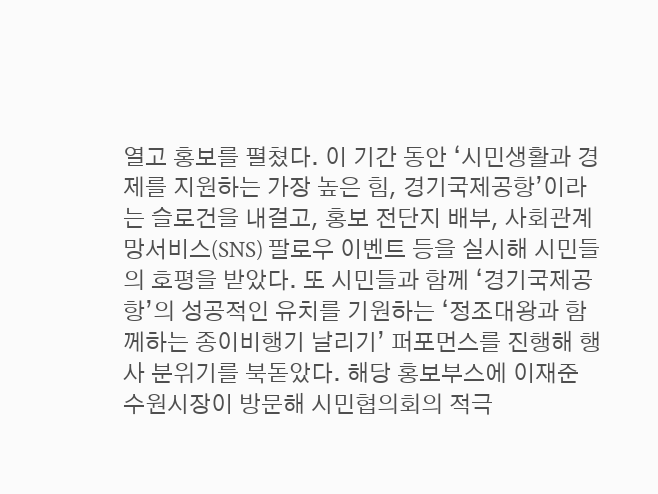열고 홍보를 펼쳤다. 이 기간 동안 ‘시민생활과 경제를 지원하는 가장 높은 힘, 경기국제공항’이라는 슬로건을 내걸고, 홍보 전단지 배부, 사회관계망서비스(SNS) 팔로우 이벤트 등을 실시해 시민들의 호평을 받았다. 또 시민들과 함께 ‘경기국제공항’의 성공적인 유치를 기원하는 ‘정조대왕과 함께하는 종이비행기 날리기’ 퍼포먼스를 진행해 행사 분위기를 북돋았다. 해당 홍보부스에 이재준 수원시장이 방문해 시민협의회의 적극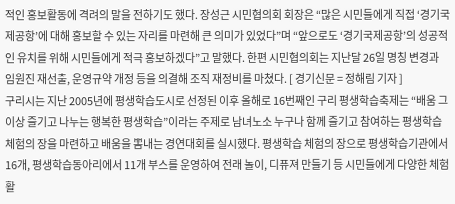적인 홍보활동에 격려의 말을 전하기도 했다. 장성근 시민협의회 회장은 “많은 시민들에게 직접 ‘경기국제공항’에 대해 홍보할 수 있는 자리를 마련해 큰 의미가 있었다”며 “앞으로도 ‘경기국제공항’의 성공적인 유치를 위해 시민들에게 적극 홍보하겠다”고 말했다. 한편 시민협의회는 지난달 26일 명칭 변경과 임원진 재선출, 운영규약 개정 등을 의결해 조직 재정비를 마쳤다. [ 경기신문 = 정해림 기자 ]
구리시는 지난 2005년에 평생학습도시로 선정된 이후 올해로 16번째인 구리 평생학습축제는 “배움 그 이상 즐기고 나누는 행복한 평생학습”이라는 주제로 남녀노소 누구나 함께 즐기고 참여하는 평생학습 체험의 장을 마련하고 배움을 뽐내는 경연대회를 실시했다. 평생학습 체험의 장으로 평생학습기관에서 16개, 평생학습동아리에서 11개 부스를 운영하여 전래 놀이, 디퓨져 만들기 등 시민들에게 다양한 체험활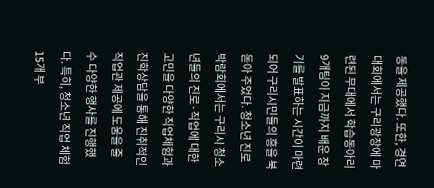동을 제공했다. 또한, 경연대회에서는 구리광장에 마련된 무대에서 학습동아리 9개팀이 지금까지 배운 장기를 발표하는 시간이 마련되어 구리시민들의 흥을 북돋아 주었다. 청소년 진로박람회에서는 구리시 청소년들의 진로·직업에 대한 고민을 다양한 직업체험과 진학상담을 통해 진취적인 직업관 제공에 도움을 줄 수 다양한 행사를 진행했다. 특히, 청소년 직업 체험 15개 부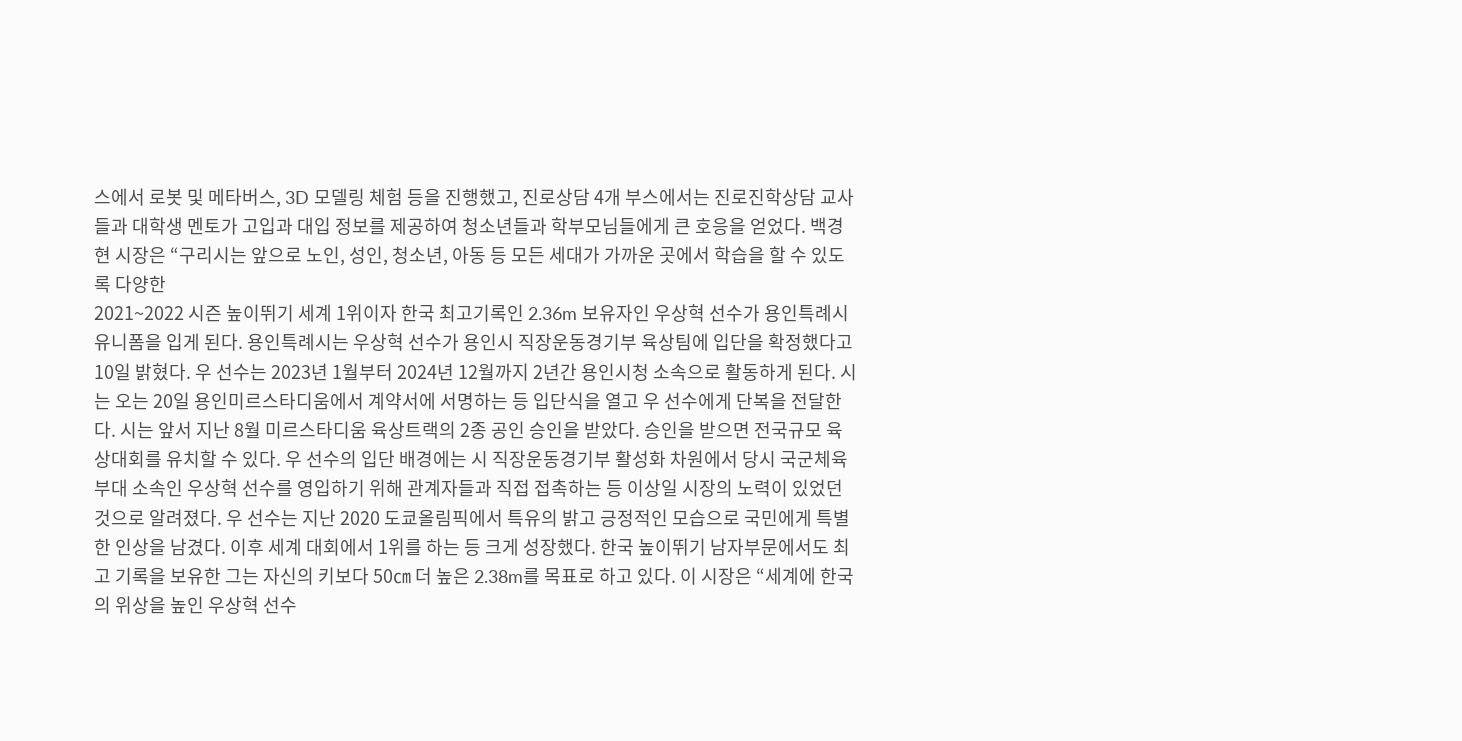스에서 로봇 및 메타버스, 3D 모델링 체험 등을 진행했고, 진로상담 4개 부스에서는 진로진학상담 교사들과 대학생 멘토가 고입과 대입 정보를 제공하여 청소년들과 학부모님들에게 큰 호응을 얻었다. 백경현 시장은 “구리시는 앞으로 노인, 성인, 청소년, 아동 등 모든 세대가 가까운 곳에서 학습을 할 수 있도록 다양한
2021~2022 시즌 높이뛰기 세계 1위이자 한국 최고기록인 2.36m 보유자인 우상혁 선수가 용인특례시 유니폼을 입게 된다. 용인특례시는 우상혁 선수가 용인시 직장운동경기부 육상팀에 입단을 확정했다고 10일 밝혔다. 우 선수는 2023년 1월부터 2024년 12월까지 2년간 용인시청 소속으로 활동하게 된다. 시는 오는 20일 용인미르스타디움에서 계약서에 서명하는 등 입단식을 열고 우 선수에게 단복을 전달한다. 시는 앞서 지난 8월 미르스타디움 육상트랙의 2종 공인 승인을 받았다. 승인을 받으면 전국규모 육상대회를 유치할 수 있다. 우 선수의 입단 배경에는 시 직장운동경기부 활성화 차원에서 당시 국군체육부대 소속인 우상혁 선수를 영입하기 위해 관계자들과 직접 접촉하는 등 이상일 시장의 노력이 있었던 것으로 알려졌다. 우 선수는 지난 2020 도쿄올림픽에서 특유의 밝고 긍정적인 모습으로 국민에게 특별한 인상을 남겼다. 이후 세계 대회에서 1위를 하는 등 크게 성장했다. 한국 높이뛰기 남자부문에서도 최고 기록을 보유한 그는 자신의 키보다 50㎝ 더 높은 2.38m를 목표로 하고 있다. 이 시장은 “세계에 한국의 위상을 높인 우상혁 선수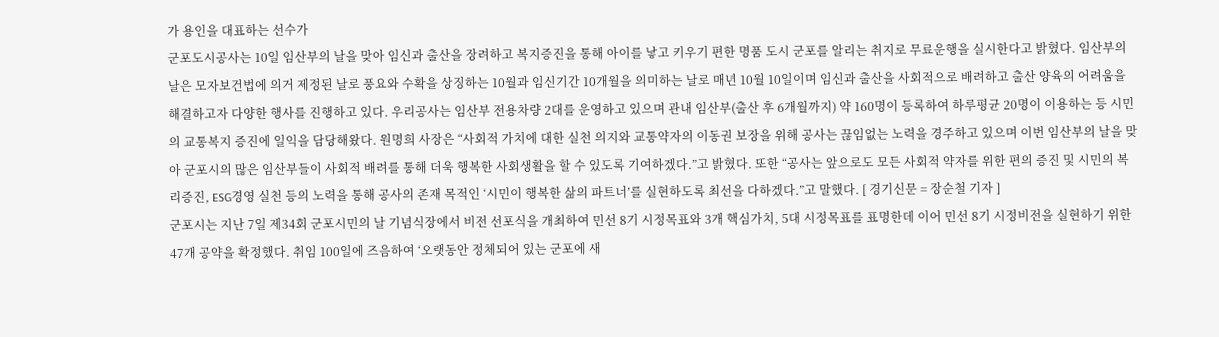가 용인을 대표하는 선수가
군포도시공사는 10일 임산부의 날을 맞아 임신과 출산을 장려하고 복지증진을 통해 아이를 낳고 키우기 편한 명품 도시 군포를 알리는 취지로 무료운행을 실시한다고 밝혔다. 임산부의 날은 모자보건법에 의거 제정된 날로 풍요와 수확을 상징하는 10월과 임신기간 10개월을 의미하는 날로 매년 10월 10일이며 임신과 출산을 사회적으로 배려하고 출산 양육의 어려움을 해결하고자 다양한 행사를 진행하고 있다. 우리공사는 임산부 전용차량 2대를 운영하고 있으며 관내 임산부(출산 후 6개월까지) 약 160명이 등록하여 하루평균 20명이 이용하는 등 시민의 교통복지 증진에 일익을 담당해왔다. 원명희 사장은 “사회적 가치에 대한 실천 의지와 교통약자의 이동권 보장을 위해 공사는 끊임없는 노력을 경주하고 있으며 이번 임산부의 날을 맞아 군포시의 많은 임산부들이 사회적 배려를 통해 더욱 행복한 사회생활을 할 수 있도록 기여하겠다.”고 밝혔다. 또한 “공사는 앞으로도 모든 사회적 약자를 위한 편의 증진 및 시민의 복리증진, ESG경영 실천 등의 노력을 통해 공사의 존재 목적인 ‘시민이 행복한 삶의 파트너’를 실현하도록 최선을 다하겠다.”고 말했다. [ 경기신문 = 장순철 기자 ]
군포시는 지난 7일 제34회 군포시민의 날 기념식장에서 비전 선포식을 개최하여 민선 8기 시정목표와 3개 핵심가치, 5대 시정목표를 표명한데 이어 민선 8기 시정비전을 실현하기 위한 47개 공약을 확정했다. 취임 100일에 즈음하여 ‘오랫동안 정체되어 있는 군포에 새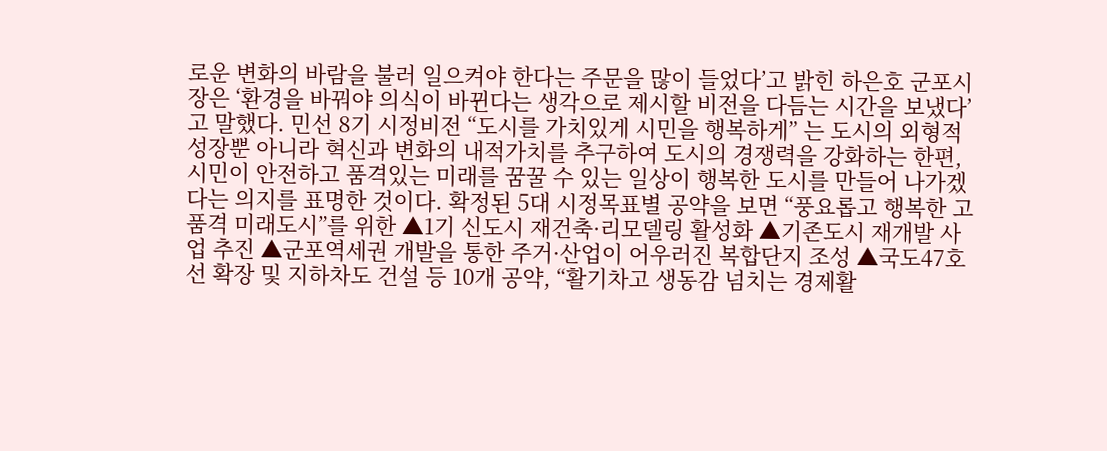로운 변화의 바람을 불러 일으켜야 한다는 주문을 많이 들었다’고 밝힌 하은호 군포시장은 ‘환경을 바꿔야 의식이 바뀐다는 생각으로 제시할 비전을 다듬는 시간을 보냈다’고 말했다. 민선 8기 시정비전 “도시를 가치있게 시민을 행복하게” 는 도시의 외형적 성장뿐 아니라 혁신과 변화의 내적가치를 추구하여 도시의 경쟁력을 강화하는 한편, 시민이 안전하고 품격있는 미래를 꿈꿀 수 있는 일상이 행복한 도시를 만들어 나가겠다는 의지를 표명한 것이다. 확정된 5대 시정목표별 공약을 보면 “풍요롭고 행복한 고품격 미래도시”를 위한 ▲1기 신도시 재건축·리모델링 활성화 ▲기존도시 재개발 사업 추진 ▲군포역세권 개발을 통한 주거·산업이 어우러진 복합단지 조성 ▲국도47호선 확장 및 지하차도 건설 등 10개 공약, “활기차고 생동감 넘치는 경제활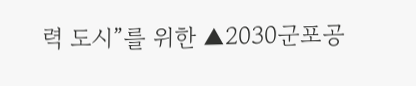력 도시”를 위한 ▲2030군포공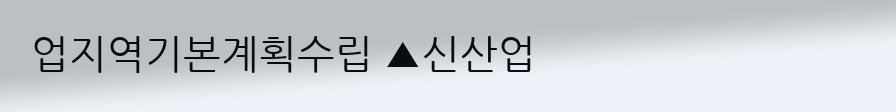업지역기본계획수립 ▲신산업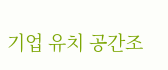기업 유치 공간조